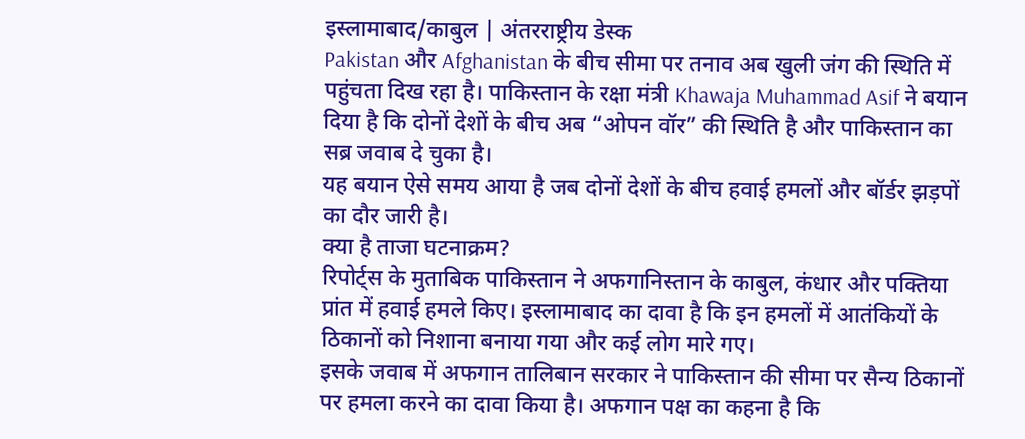इस्लामाबाद/काबुल | अंतरराष्ट्रीय डेस्क
Pakistan और Afghanistan के बीच सीमा पर तनाव अब खुली जंग की स्थिति में पहुंचता दिख रहा है। पाकिस्तान के रक्षा मंत्री Khawaja Muhammad Asif ने बयान दिया है कि दोनों देशों के बीच अब “ओपन वॉर” की स्थिति है और पाकिस्तान का सब्र जवाब दे चुका है।
यह बयान ऐसे समय आया है जब दोनों देशों के बीच हवाई हमलों और बॉर्डर झड़पों का दौर जारी है।
क्या है ताजा घटनाक्रम?
रिपोर्ट्स के मुताबिक पाकिस्तान ने अफगानिस्तान के काबुल, कंधार और पक्तिया प्रांत में हवाई हमले किए। इस्लामाबाद का दावा है कि इन हमलों में आतंकियों के ठिकानों को निशाना बनाया गया और कई लोग मारे गए।
इसके जवाब में अफगान तालिबान सरकार ने पाकिस्तान की सीमा पर सैन्य ठिकानों पर हमला करने का दावा किया है। अफगान पक्ष का कहना है कि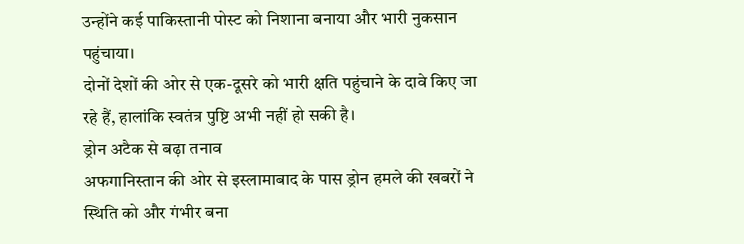उन्होंने कई पाकिस्तानी पोस्ट को निशाना बनाया और भारी नुकसान पहुंचाया।
दोनों देशों की ओर से एक-दूसरे को भारी क्षति पहुंचाने के दावे किए जा रहे हैं, हालांकि स्वतंत्र पुष्टि अभी नहीं हो सकी है।
ड्रोन अटैक से बढ़ा तनाव
अफगानिस्तान की ओर से इस्लामाबाद के पास ड्रोन हमले की खबरों ने स्थिति को और गंभीर बना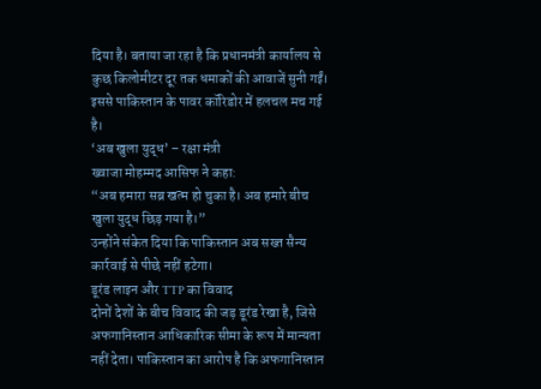दिया है। बताया जा रहा है कि प्रधानमंत्री कार्यालय से कुछ किलोमीटर दूर तक धमाकों की आवाजें सुनी गईं। इससे पाकिस्तान के पावर कॉरिडोर में हलचल मच गई है।
‘अब खुला युद्ध’ – रक्षा मंत्री
ख्वाजा मोहम्मद आसिफ ने कहा:
“अब हमारा सब्र खत्म हो चुका है। अब हमारे बीच खुला युद्ध छिड़ गया है।”
उन्होंने संकेत दिया कि पाकिस्तान अब सख्त सैन्य कार्रवाई से पीछे नहीं हटेगा।
डूरंड लाइन और TTP का विवाद
दोनों देशों के बीच विवाद की जड़ डूरंड रेखा है, जिसे अफगानिस्तान आधिकारिक सीमा के रूप में मान्यता नहीं देता। पाकिस्तान का आरोप है कि अफगानिस्तान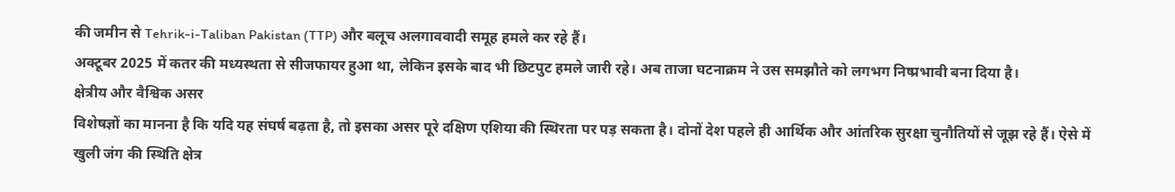की जमीन से Tehrik-i-Taliban Pakistan (TTP) और बलूच अलगाववादी समूह हमले कर रहे हैं।
अक्टूबर 2025 में कतर की मध्यस्थता से सीजफायर हुआ था, लेकिन इसके बाद भी छिटपुट हमले जारी रहे। अब ताजा घटनाक्रम ने उस समझौते को लगभग निष्प्रभावी बना दिया है।
क्षेत्रीय और वैश्विक असर
विशेषज्ञों का मानना है कि यदि यह संघर्ष बढ़ता है, तो इसका असर पूरे दक्षिण एशिया की स्थिरता पर पड़ सकता है। दोनों देश पहले ही आर्थिक और आंतरिक सुरक्षा चुनौतियों से जूझ रहे हैं। ऐसे में खुली जंग की स्थिति क्षेत्र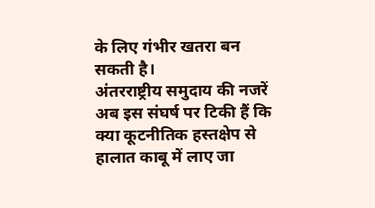के लिए गंभीर खतरा बन सकती है।
अंतरराष्ट्रीय समुदाय की नजरें अब इस संघर्ष पर टिकी हैं कि क्या कूटनीतिक हस्तक्षेप से हालात काबू में लाए जा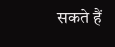सकते हैं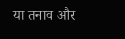या तनाव और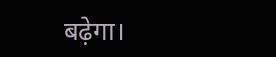बढ़ेगा।